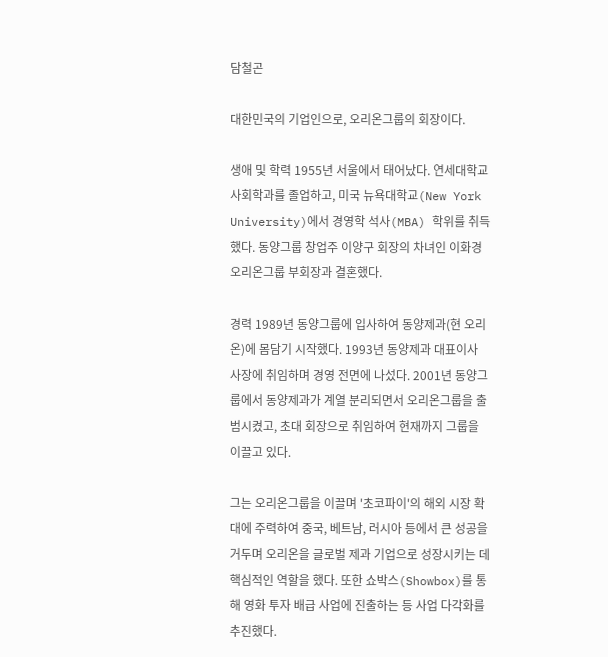담철곤

대한민국의 기업인으로, 오리온그룹의 회장이다.

생애 및 학력 1955년 서울에서 태어났다. 연세대학교 사회학과를 졸업하고, 미국 뉴욕대학교(New York University)에서 경영학 석사(MBA) 학위를 취득했다. 동양그룹 창업주 이양구 회장의 차녀인 이화경 오리온그룹 부회장과 결혼했다.

경력 1989년 동양그룹에 입사하여 동양제과(현 오리온)에 몸담기 시작했다. 1993년 동양제과 대표이사 사장에 취임하며 경영 전면에 나섰다. 2001년 동양그룹에서 동양제과가 계열 분리되면서 오리온그룹을 출범시켰고, 초대 회장으로 취임하여 현재까지 그룹을 이끌고 있다.

그는 오리온그룹을 이끌며 '초코파이'의 해외 시장 확대에 주력하여 중국, 베트남, 러시아 등에서 큰 성공을 거두며 오리온을 글로벌 제과 기업으로 성장시키는 데 핵심적인 역할을 했다. 또한 쇼박스(Showbox)를 통해 영화 투자 배급 사업에 진출하는 등 사업 다각화를 추진했다.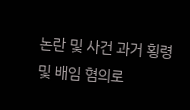논란 및 사건 과거 횡령 및 배임 혐의로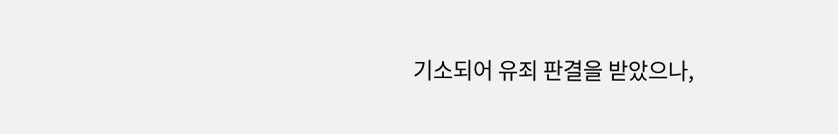기소되어 유죄 판결을 받았으나,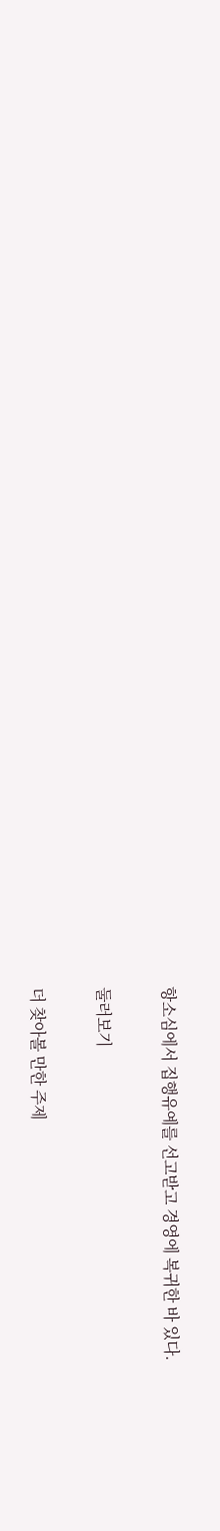항소심에서 집행유예를 선고받고 경영에 복귀한 바 있다.

둘러보기

더 찾아볼 만한 주제